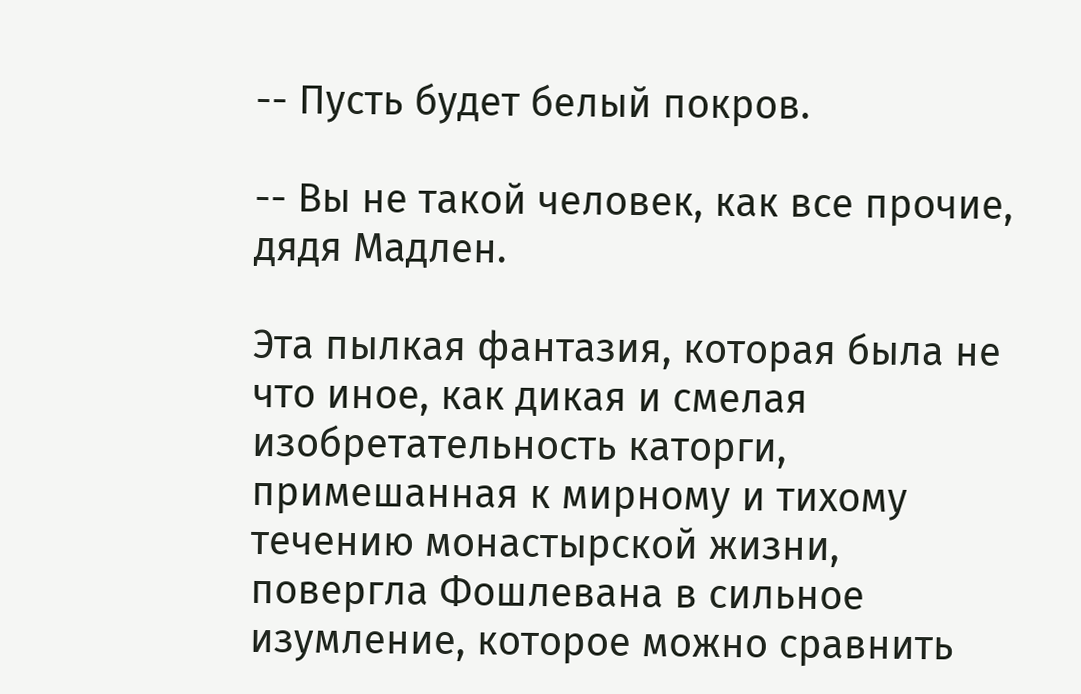-- Пусть будет белый покров.

-- Вы не такой человек, как все прочие, дядя Мадлен.

Эта пылкая фантазия, которая была не что иное, как дикая и смелая изобретательность каторги, примешанная к мирному и тихому течению монастырской жизни, повергла Фошлевана в сильное изумление, которое можно сравнить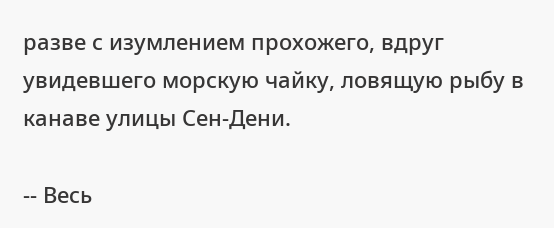разве с изумлением прохожего, вдруг увидевшего морскую чайку, ловящую рыбу в канаве улицы Сен-Дени.

-- Весь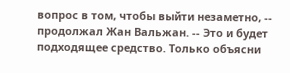вопрос в том, чтобы выйти незаметно, -- продолжал Жан Вальжан. -- Это и будет подходящее средство. Только объясни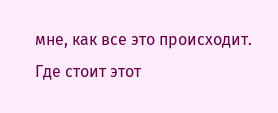мне, как все это происходит. Где стоит этот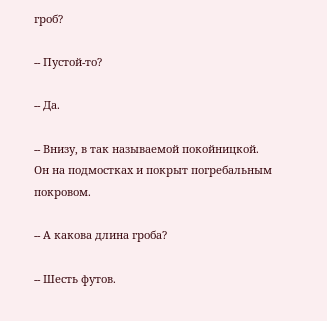гроб?

-- Пустой-то?

-- Да.

-- Внизу, в так называемой покойницкой. Он на подмостках и покрыт погребальным покровом.

-- А какова длина гроба?

-- Шесть футов.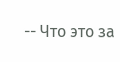-- Что это за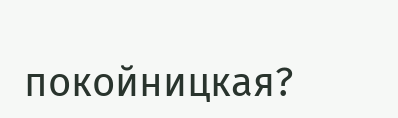покойницкая?